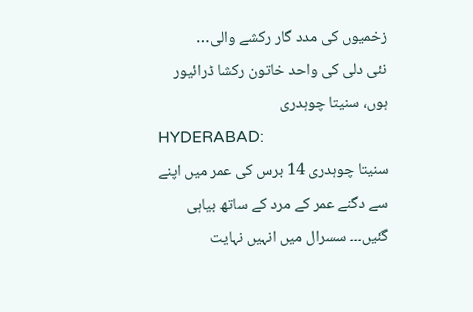زخمیوں کی مدد گار رکشے والی…
نئی دلی کی واحد خاتون رکشا ڈرائیور ہوں، سنیتا چوہدری
HYDERABAD:
سنیتا چوہدری 14 برس کی عمر میں اپنے سے دگنے عمر کے مرد کے ساتھ بیاہی گئیں۔۔۔ سسرال میں انہیں نہایت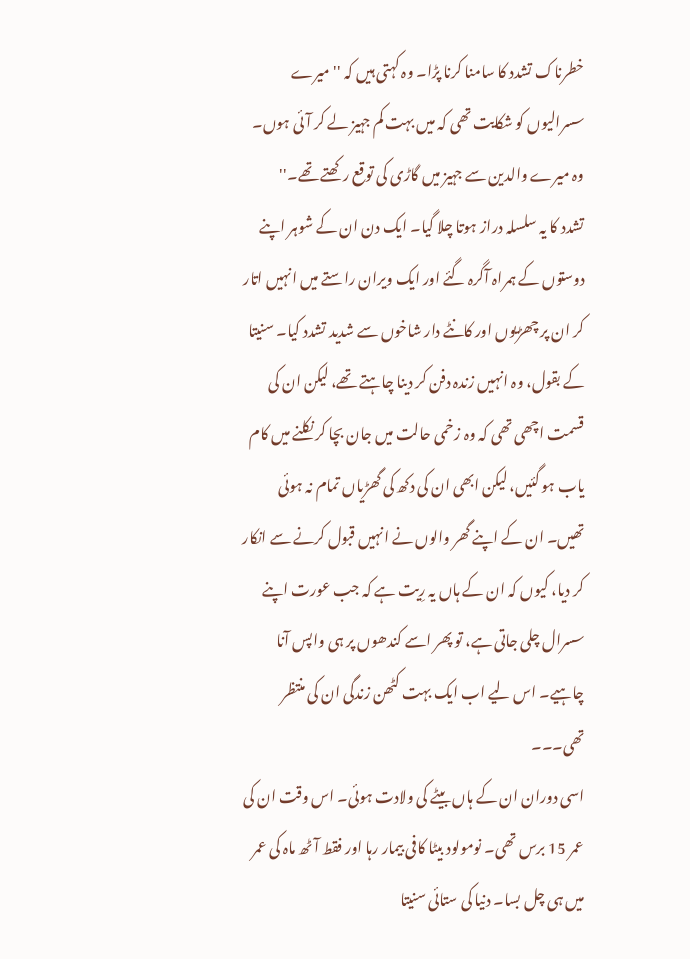خطرناک تشدد کا سامنا کرنا پڑا۔ وہ کہتی ہیں کہ ''میرے سسرالیوں کو شکایت تھی کہ میں بہت کم جہیز لے کر آئی ہوں۔ وہ میرے والدین سے جہیز میں گاڑی کی توقع رکھتے تھے۔''
تشدد کا یہ سلسلہ دراز ہوتا چلا گیا۔ ایک دن ان کے شوہر اپنے دوستوں کے ہمراہ آگرہ گئے اور ایک ویران راستے میں انہیں اتار کر ان پر چھڑیوں اور کانٹے دار شاخوں سے شدید تشدد کیا۔ سنیتا کے بقول، وہ انہیں زندہ دفن کر دینا چاہتے تھے، لیکن ان کی قسمت اچھی تھی کہ وہ زخمی حالت میں جان بچا کر نکلنے میں کام یاب ہو گئیں، لیکن ابھی ان کی دکھ کی گھڑیاں تمام نہ ہوئی تھیں۔ ان کے اپنے گھر والوں نے انہیں قبول کرنے سے انکار کر دیا، کیوں کہ ان کے ہاں یہ رِیت ہے کہ جب عورت اپنے سسرال چلی جاتی ہے، تو پھر اسے کندھوں پر ہی واپس آنا چاہیے۔ اس لیے اب ایک بہت کٹھن زندگی ان کی منتظر تھی۔۔۔
اسی دوران ان کے ہاں بیٹے کی ولادت ہوئی۔ اس وقت ان کی عمر 15 برس تھی۔ نومولود بیٹا کافی بیمار رہا اور فقط آٹھ ماہ کی عمر میں ہی چل بسا۔ دنیا کی ستائی سنیتا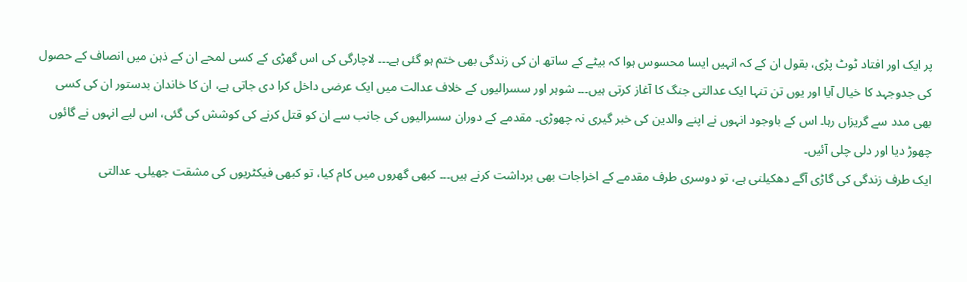پر ایک اور افتاد ٹوٹ پڑی، بقول ان کے کہ انہیں ایسا محسوس ہوا کہ بیٹے کے ساتھ ان کی زندگی بھی ختم ہو گئی ہے۔۔۔ لاچارگی کی اس گھڑی کے کسی لمحے ان کے ذہن میں انصاف کے حصول کی جدوجہد کا خیال آیا اور یوں تن تنہا ایک عدالتی جنگ کا آغاز کرتی ہیں۔۔۔ شوہر اور سسرالیوں کے خلاف عدالت میں ایک عرضی داخل کرا دی جاتی ہے، ان کا خاندان بدستور ان کی کسی بھی مدد سے گریزاں رہا۔ اس کے باوجود انہوں نے اپنے والدین کی خبر گیری نہ چھوڑی۔ مقدمے کے دوران سسرالیوں کی جانب سے ان کو قتل کرنے کی کوشش کی گئی، اس لیے انہوں نے گائوں چھوڑ دیا اور دلی چلی آئیں۔
ایک طرف زندگی کی گاڑی آگے دھکیلنی ہے، تو دوسری طرف مقدمے کے اخراجات بھی برداشت کرنے ہیں۔۔۔ کبھی گھروں میں کام کیا، تو کبھی فیکٹریوں کی مشقت جھیلی۔ عدالتی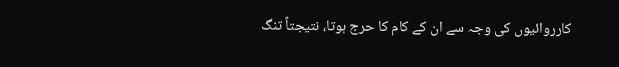کارروائیوں کی وجہ سے ان کے کام کا حرج ہوتا، نتیجتاً تنگ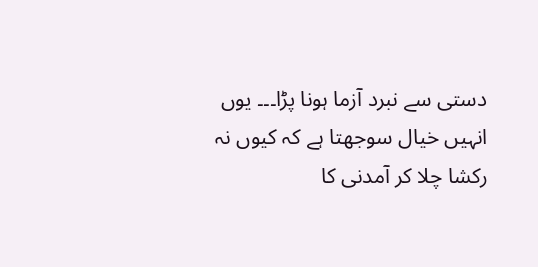دستی سے نبرد آزما ہونا پڑا۔۔۔ یوں انہیں خیال سوجھتا ہے کہ کیوں نہ رکشا چلا کر آمدنی کا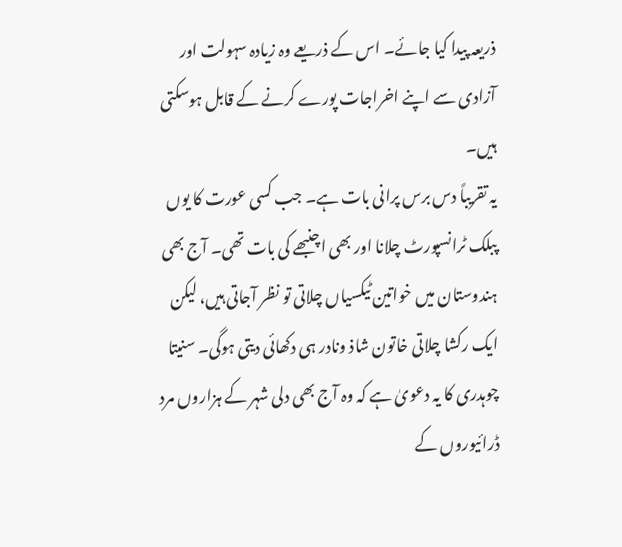ذریعہ پیدا کیا جائے۔ اس کے ذریعے وہ زیادہ سہولت اور آزادی سے اپنے اخراجات پورے کرنے کے قابل ہوسکتی ہیں۔
یہ تقریباً دس برس پرانی بات ہے۔ جب کسی عورت کا یوں پبلک ٹرانسپورٹ چلانا اور بھی اچنبھے کی بات تھی۔ آج بھی ہندوستان میں خواتین ٹیکسیاں چلاتی تو نظر آجاتی ہیں، لیکن ایک رکشا چلاتی خاتون شاذ ونادر ہی دکھائی دیتی ہوگی۔ سنیتا چوہدری کا یہ دعویٰ ہے کہ وہ آج بھی دلی شہر کے ہزاروں مرد ڈرائیوروں کے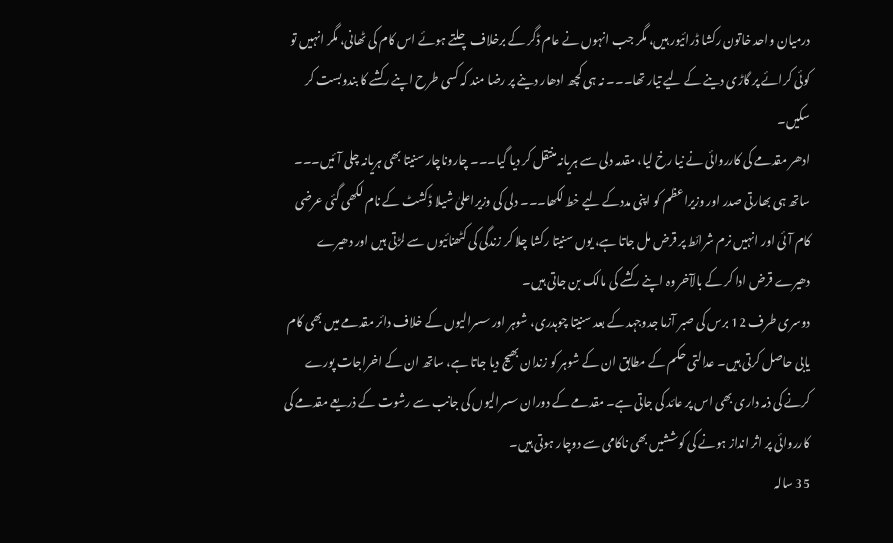درمیان واحد خاتون رکشا ڈرائیور ہیں، مگر جب انہوں نے عام ڈگر کے برخلاف چلتے ہوئے اس کام کی ٹھانی، مگر انہیں تو کوئی کرائے پر گاڑی دینے کے لیے تیار تھا۔۔۔ نہ ہی کچھ ادھار دینے پر رضا مند کہ کسی طرح اپنے رکشے کا بندوبست کر سکیں۔
ادھر مقدمے کی کارروائی نے نیا رخ لیا، مقدمہ دلی سے ہریانہ منتقل کر دیا گیا۔۔۔ چاروناچار سنیتا بھی ہریانہ چلی آئیں۔۔۔ ساتھ ہی بھارتی صدر اور وزیراعظم کو اپنی مددکے لیے خط لکھا۔۔۔ دلی کی وزیراعلیٰ شیلا ڈکشٹ کے نام لکھی گئی عرضی کام آئی اور انہیں نرم شرائط پر قرض مل جاتا ہے، یوں سنیتا رکشا چلا کر زندگی کی کٹھنائیوں سے لڑتی ہیں اور دھیرے دھیرے قرض ادا کر کے بالآخر وہ اپنے رکشے کی مالک بن جاتی ہیں۔
دوسری طرف 12 برس کی صبر آزما جدوجہد کے بعد سنیتا چوہدری، شوہر اور سسرالیوں کے خلاف دائر مقدمے میں بھی کام یابی حاصل کرتی ہیں۔ عدالتی حکم کے مطابق ان کے شوہر کو زندان بھیج دیا جاتا ہے، ساتھ ان کے اخراجات پورے کرنے کی ذمہ داری بھی اس پر عائد کی جاتی ہے۔ مقدمے کے دوران سسرالیوں کی جانب سے رشوت کے ذریعے مقدمے کی کارروائی پر اثر انداز ہونے کی کوششیں بھی ناکامی سے دوچار ہوتی ہیں۔
35 سالہ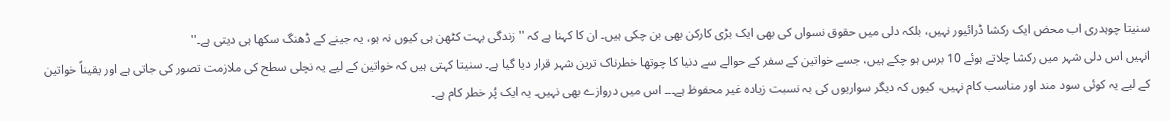سنیتا چوہدری اب محض ایک رکشا ڈرائیور نہیں، بلکہ دلی میں حقوق نسواں کی بھی ایک بڑی کارکن بھی بن چکی ہیں۔ ان کا کہنا ہے کہ ''زندگی بہت کٹھن ہی کیوں نہ ہو، یہ جینے کے ڈھنگ سکھا ہی دیتی ہے۔''
انہیں اس دلی شہر میں رکشا چلاتے ہوئے 10 برس ہو چکے ہیں، جسے خواتین کے سفر کے حوالے سے دنیا کا چوتھا خطرناک ترین شہر قرار دیا گیا ہے۔ سنیتا کہتی ہیں کہ خواتین کے لیے یہ نچلی سطح کی ملازمت تصور کی جاتی ہے اور یقیناً خواتین کے لیے یہ کوئی سود مند اور مناسب کام نہیں، کیوں کہ دیگر سواریوں کی بہ نسبت زیادہ غیر محفوظ ہے۔۔۔ اس میں دروازے بھی نہیں۔ یہ ایک پُر خطر کام ہے۔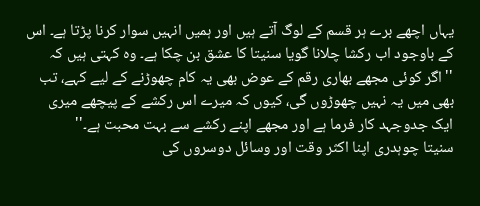یہاں اچھے برے ہر قسم کے لوگ آتے ہیں اور ہمیں انہیں سوار کرنا پڑتا ہے۔ اس کے باوجود اب رکشا چلانا گویا سنیتا کا عشق بن چکا ہے۔ وہ کہتی ہیں کہ ''اگر کوئی مجھے بھاری رقم کے عوض بھی یہ کام چھوڑنے کے لیے کہے، تب بھی میں یہ نہیں چھوڑوں گی، کیوں کہ میرے اس رکشے کے پیچھے میری ایک جدوجہد کار فرما ہے اور مجھے اپنے رکشے سے بہت محبت ہے۔''
سنیتا چوہدری اپنا اکثر وقت اور وسائل دوسروں کی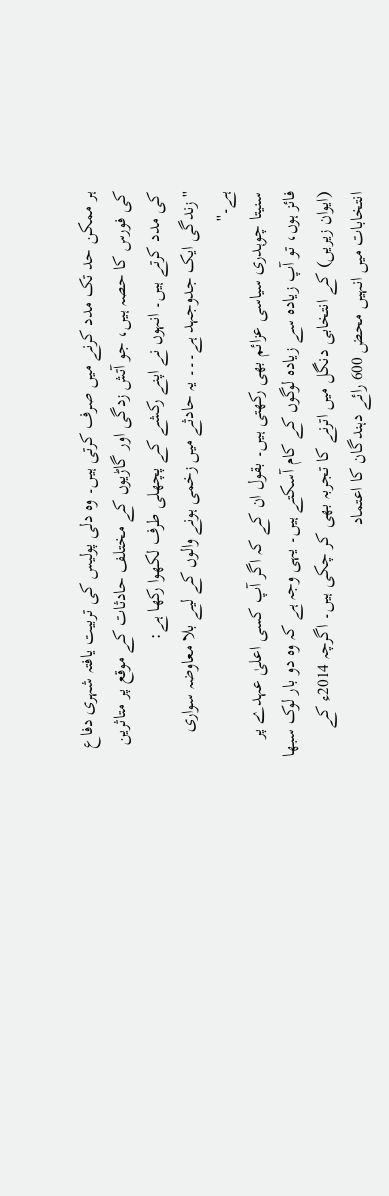ہر ممکن حد تک مدد کرنے میں صرف کرتی ہیں۔ وہ دلی پولیس کی تربیت یافتہ شہری دفاع کی فورس کا حصہ ہیں، جو آتش زدگی اور گاڑیوں کے مختلف حادثات کے موقع پر متاثرین کی مدد کرتے ہیں۔ انہوں نے اپنے رکشے کے پچھلی طرف لکھوا رکھا ہے:
''زندگی ایک جدوجہد ہے۔۔۔ یہ حادثے میں زخمی ہونے والوں کے لیے بلا معاوضہ سواری ہے۔''
سنیتا چوہدری سیاسی عزائم بھی رکھتی ہیں۔ بقول ان کے کہ اگر آپ کسی اعلیٰ عہدے پر فائز ہوں، تو آپ زیادہ سے زیادہ لوگوں کے کام آسکتے ہیں۔ یہی وجہ ہے کہ وہ دو بار لوک سبھا (ایوان زیریں) کے انتخابی دنگل میں اترنے کا تجربہ بھی کر چکی ہیں۔ اگرچہ 2014ء کے انتخابات میں انہیں محض 600 رائے دہندگان کا اعتماد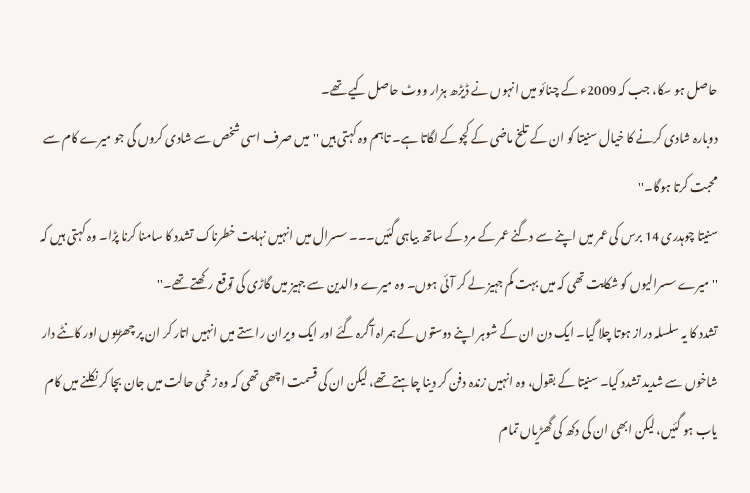حاصل ہو سکا، جب کہ 2009ء کے چنائو میں انہوں نے ڈیڑھ ہزار ووٹ حاصل کیے تھے۔
دوبارہ شادی کرنے کا خیال سنیتا کو ان کے تلخ ماضی کے کچوکے لگاتا ہے۔ تاہم وہ کہتی ہیں ''میں صرف اسی شخص سے شادی کروں گی جو میرے کام سے محبت کرتا ہوگا۔''
سنیتا چوہدری 14 برس کی عمر میں اپنے سے دگنے عمر کے مرد کے ساتھ بیاہی گئیں۔۔۔ سسرال میں انہیں نہایت خطرناک تشدد کا سامنا کرنا پڑا۔ وہ کہتی ہیں کہ ''میرے سسرالیوں کو شکایت تھی کہ میں بہت کم جہیز لے کر آئی ہوں۔ وہ میرے والدین سے جہیز میں گاڑی کی توقع رکھتے تھے۔''
تشدد کا یہ سلسلہ دراز ہوتا چلا گیا۔ ایک دن ان کے شوہر اپنے دوستوں کے ہمراہ آگرہ گئے اور ایک ویران راستے میں انہیں اتار کر ان پر چھڑیوں اور کانٹے دار شاخوں سے شدید تشدد کیا۔ سنیتا کے بقول، وہ انہیں زندہ دفن کر دینا چاہتے تھے، لیکن ان کی قسمت اچھی تھی کہ وہ زخمی حالت میں جان بچا کر نکلنے میں کام یاب ہو گئیں، لیکن ابھی ان کی دکھ کی گھڑیاں تمام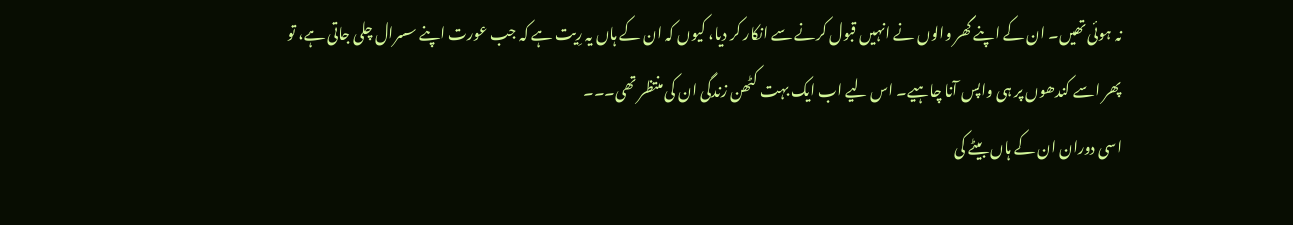نہ ہوئی تھیں۔ ان کے اپنے گھر والوں نے انہیں قبول کرنے سے انکار کر دیا، کیوں کہ ان کے ہاں یہ رِیت ہے کہ جب عورت اپنے سسرال چلی جاتی ہے، تو پھر اسے کندھوں پر ہی واپس آنا چاہیے۔ اس لیے اب ایک بہت کٹھن زندگی ان کی منتظر تھی۔۔۔
اسی دوران ان کے ہاں بیٹے کی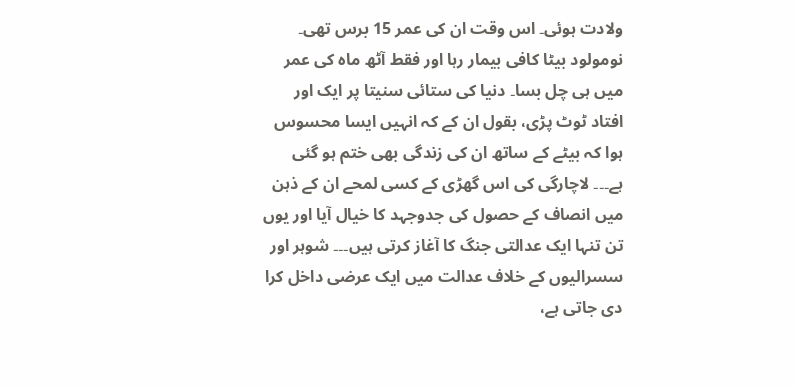ولادت ہوئی۔ اس وقت ان کی عمر 15 برس تھی۔ نومولود بیٹا کافی بیمار رہا اور فقط آٹھ ماہ کی عمر میں ہی چل بسا۔ دنیا کی ستائی سنیتا پر ایک اور افتاد ٹوٹ پڑی، بقول ان کے کہ انہیں ایسا محسوس ہوا کہ بیٹے کے ساتھ ان کی زندگی بھی ختم ہو گئی ہے۔۔۔ لاچارگی کی اس گھڑی کے کسی لمحے ان کے ذہن میں انصاف کے حصول کی جدوجہد کا خیال آیا اور یوں تن تنہا ایک عدالتی جنگ کا آغاز کرتی ہیں۔۔۔ شوہر اور سسرالیوں کے خلاف عدالت میں ایک عرضی داخل کرا دی جاتی ہے،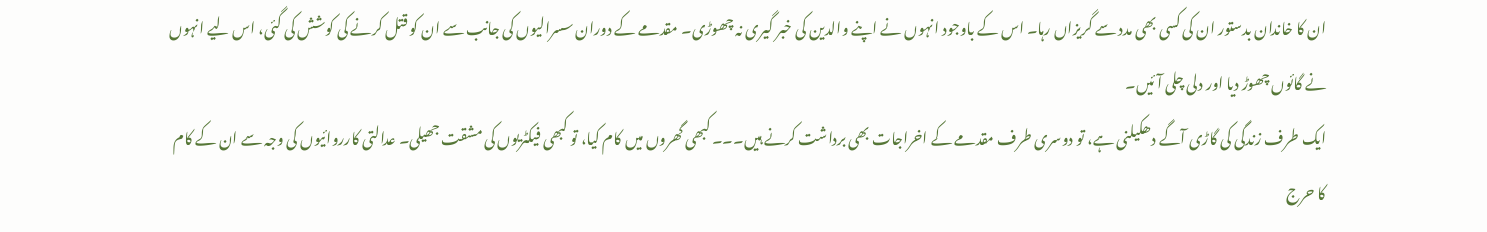ان کا خاندان بدستور ان کی کسی بھی مدد سے گریزاں رہا۔ اس کے باوجود انہوں نے اپنے والدین کی خبر گیری نہ چھوڑی۔ مقدمے کے دوران سسرالیوں کی جانب سے ان کو قتل کرنے کی کوشش کی گئی، اس لیے انہوں نے گائوں چھوڑ دیا اور دلی چلی آئیں۔
ایک طرف زندگی کی گاڑی آگے دھکیلنی ہے، تو دوسری طرف مقدمے کے اخراجات بھی برداشت کرنے ہیں۔۔۔ کبھی گھروں میں کام کیا، تو کبھی فیکٹریوں کی مشقت جھیلی۔ عدالتی کارروائیوں کی وجہ سے ان کے کام کا حرج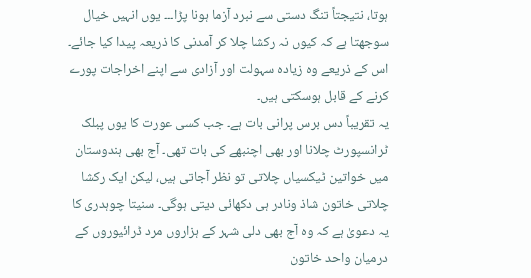ہوتا، نتیجتاً تنگ دستی سے نبرد آزما ہونا پڑا۔۔۔ یوں انہیں خیال سوجھتا ہے کہ کیوں نہ رکشا چلا کر آمدنی کا ذریعہ پیدا کیا جائے۔ اس کے ذریعے وہ زیادہ سہولت اور آزادی سے اپنے اخراجات پورے کرنے کے قابل ہوسکتی ہیں۔
یہ تقریباً دس برس پرانی بات ہے۔ جب کسی عورت کا یوں پبلک ٹرانسپورٹ چلانا اور بھی اچنبھے کی بات تھی۔ آج بھی ہندوستان میں خواتین ٹیکسیاں چلاتی تو نظر آجاتی ہیں، لیکن ایک رکشا چلاتی خاتون شاذ ونادر ہی دکھائی دیتی ہوگی۔ سنیتا چوہدری کا یہ دعویٰ ہے کہ وہ آج بھی دلی شہر کے ہزاروں مرد ڈرائیوروں کے درمیان واحد خاتون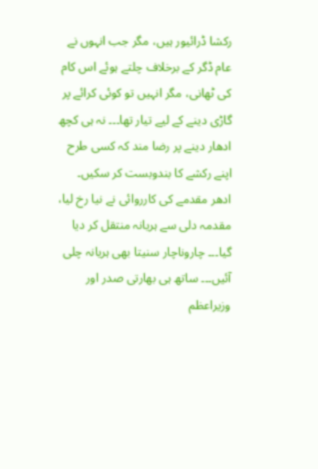رکشا ڈرائیور ہیں، مگر جب انہوں نے عام ڈگر کے برخلاف چلتے ہوئے اس کام کی ٹھانی، مگر انہیں تو کوئی کرائے پر گاڑی دینے کے لیے تیار تھا۔۔۔ نہ ہی کچھ ادھار دینے پر رضا مند کہ کسی طرح اپنے رکشے کا بندوبست کر سکیں۔
ادھر مقدمے کی کارروائی نے نیا رخ لیا، مقدمہ دلی سے ہریانہ منتقل کر دیا گیا۔۔۔ چاروناچار سنیتا بھی ہریانہ چلی آئیں۔۔۔ ساتھ ہی بھارتی صدر اور وزیراعظم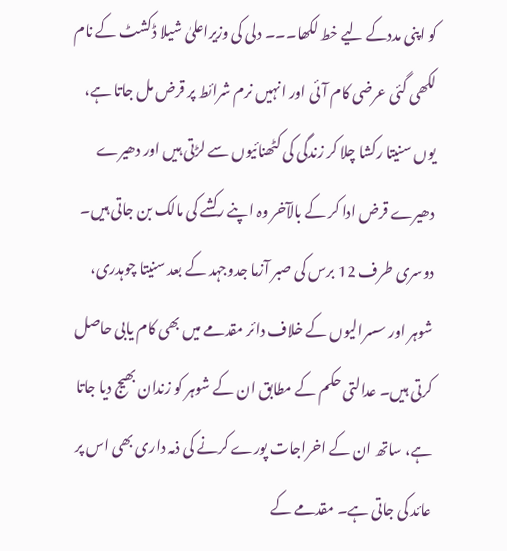کو اپنی مددکے لیے خط لکھا۔۔۔ دلی کی وزیراعلیٰ شیلا ڈکشٹ کے نام لکھی گئی عرضی کام آئی اور انہیں نرم شرائط پر قرض مل جاتا ہے، یوں سنیتا رکشا چلا کر زندگی کی کٹھنائیوں سے لڑتی ہیں اور دھیرے دھیرے قرض ادا کر کے بالآخر وہ اپنے رکشے کی مالک بن جاتی ہیں۔
دوسری طرف 12 برس کی صبر آزما جدوجہد کے بعد سنیتا چوہدری، شوہر اور سسرالیوں کے خلاف دائر مقدمے میں بھی کام یابی حاصل کرتی ہیں۔ عدالتی حکم کے مطابق ان کے شوہر کو زندان بھیج دیا جاتا ہے، ساتھ ان کے اخراجات پورے کرنے کی ذمہ داری بھی اس پر عائد کی جاتی ہے۔ مقدمے کے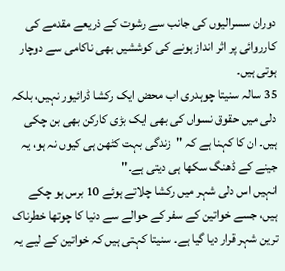دوران سسرالیوں کی جانب سے رشوت کے ذریعے مقدمے کی کارروائی پر اثر انداز ہونے کی کوششیں بھی ناکامی سے دوچار ہوتی ہیں۔
35 سالہ سنیتا چوہدری اب محض ایک رکشا ڈرائیور نہیں، بلکہ دلی میں حقوق نسواں کی بھی ایک بڑی کارکن بھی بن چکی ہیں۔ ان کا کہنا ہے کہ ''زندگی بہت کٹھن ہی کیوں نہ ہو، یہ جینے کے ڈھنگ سکھا ہی دیتی ہے۔''
انہیں اس دلی شہر میں رکشا چلاتے ہوئے 10 برس ہو چکے ہیں، جسے خواتین کے سفر کے حوالے سے دنیا کا چوتھا خطرناک ترین شہر قرار دیا گیا ہے۔ سنیتا کہتی ہیں کہ خواتین کے لیے یہ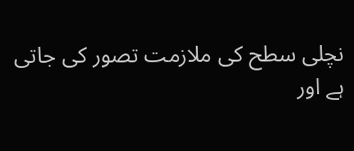نچلی سطح کی ملازمت تصور کی جاتی ہے اور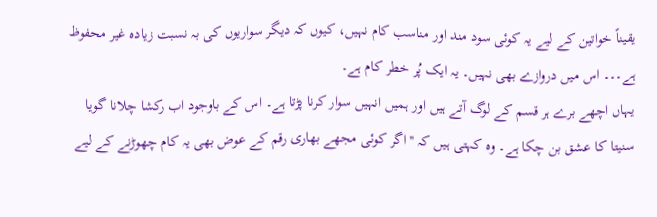یقیناً خواتین کے لیے یہ کوئی سود مند اور مناسب کام نہیں، کیوں کہ دیگر سواریوں کی بہ نسبت زیادہ غیر محفوظ ہے۔۔۔ اس میں دروازے بھی نہیں۔ یہ ایک پُر خطر کام ہے۔
یہاں اچھے برے ہر قسم کے لوگ آتے ہیں اور ہمیں انہیں سوار کرنا پڑتا ہے۔ اس کے باوجود اب رکشا چلانا گویا سنیتا کا عشق بن چکا ہے۔ وہ کہتی ہیں کہ ''اگر کوئی مجھے بھاری رقم کے عوض بھی یہ کام چھوڑنے کے لیے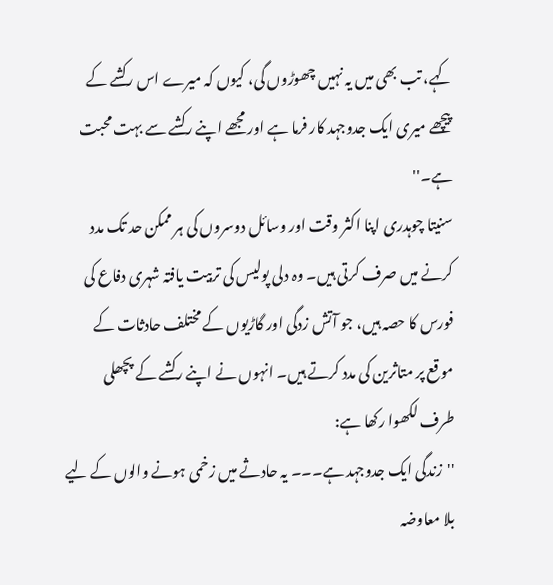کہے، تب بھی میں یہ نہیں چھوڑوں گی، کیوں کہ میرے اس رکشے کے پیچھے میری ایک جدوجہد کار فرما ہے اور مجھے اپنے رکشے سے بہت محبت ہے۔''
سنیتا چوہدری اپنا اکثر وقت اور وسائل دوسروں کی ہر ممکن حد تک مدد کرنے میں صرف کرتی ہیں۔ وہ دلی پولیس کی تربیت یافتہ شہری دفاع کی فورس کا حصہ ہیں، جو آتش زدگی اور گاڑیوں کے مختلف حادثات کے موقع پر متاثرین کی مدد کرتے ہیں۔ انہوں نے اپنے رکشے کے پچھلی طرف لکھوا رکھا ہے:
''زندگی ایک جدوجہد ہے۔۔۔ یہ حادثے میں زخمی ہونے والوں کے لیے بلا معاوضہ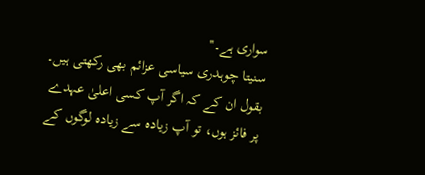سواری ہے۔''
سنیتا چوہدری سیاسی عزائم بھی رکھتی ہیں۔ بقول ان کے کہ اگر آپ کسی اعلیٰ عہدے پر فائز ہوں، تو آپ زیادہ سے زیادہ لوگوں کے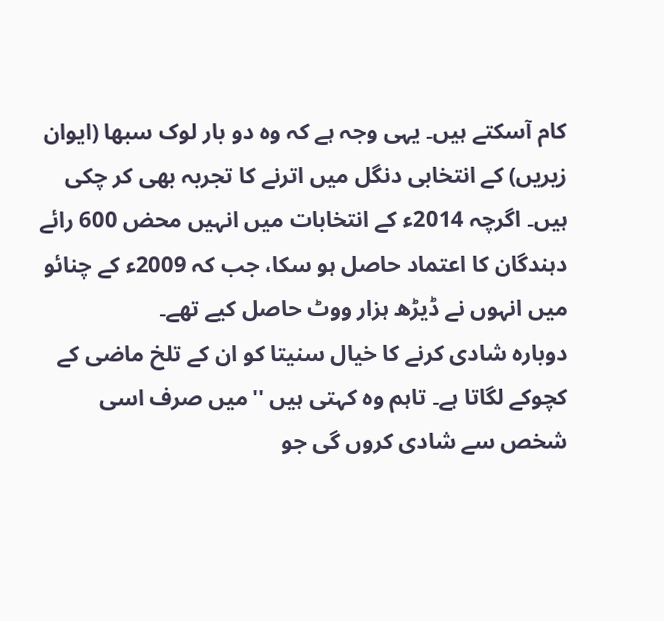کام آسکتے ہیں۔ یہی وجہ ہے کہ وہ دو بار لوک سبھا (ایوان زیریں) کے انتخابی دنگل میں اترنے کا تجربہ بھی کر چکی ہیں۔ اگرچہ 2014ء کے انتخابات میں انہیں محض 600 رائے دہندگان کا اعتماد حاصل ہو سکا، جب کہ 2009ء کے چنائو میں انہوں نے ڈیڑھ ہزار ووٹ حاصل کیے تھے۔
دوبارہ شادی کرنے کا خیال سنیتا کو ان کے تلخ ماضی کے کچوکے لگاتا ہے۔ تاہم وہ کہتی ہیں ''میں صرف اسی شخص سے شادی کروں گی جو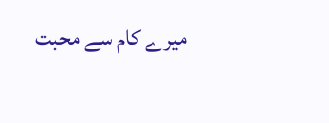میرے کام سے محبت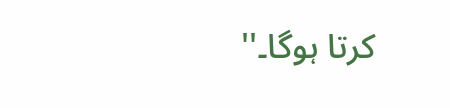کرتا ہوگا۔''